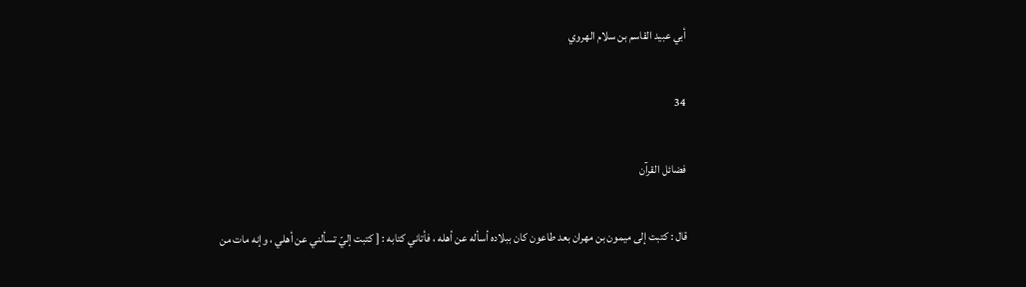أبي عبيد القاسم بن سلام الهروي

34

فضائل القرآن

قال : كتبت إلى ميمون بن مهران بعد طاعون كان ببلاده أسأله عن أهله ، فأتاني كتابه : [ كتبت إليّ تسألني عن أهلي ، وإنه مات من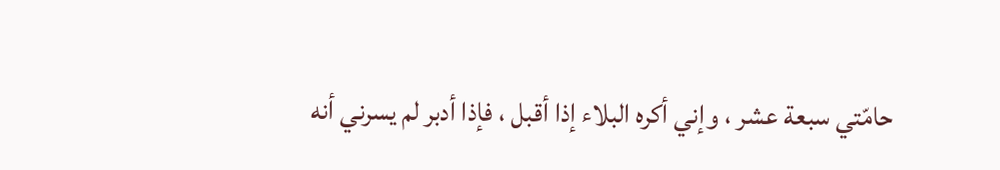حامّتي سبعة عشر ، وإني أكره البلاء إذا أقبل ، فإذا أدبر لم يسرني أنه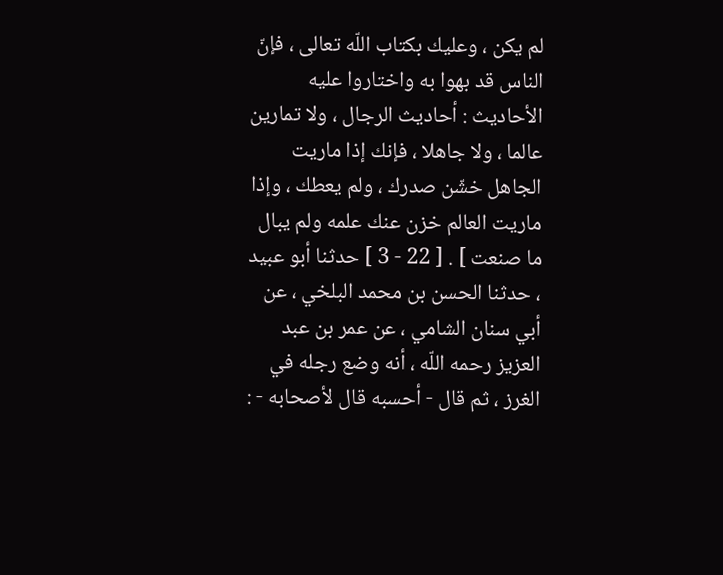لم يكن ، وعليك بكتاب اللّه تعالى ، فإنّ الناس قد بهوا به واختاروا عليه الأحاديث : أحاديث الرجال ، ولا تمارين عالما ، ولا جاهلا ، فإنك إذا ماريت الجاهل خشّن صدرك ، ولم يعطك ، وإذا ماريت العالم خزن عنك علمه ولم يبال ما صنعت ] . [ 22 - 3 ] حدثنا أبو عبيد ، حدثنا الحسن بن محمد البلخي ، عن أبي سنان الشامي ، عن عمر بن عبد العزيز رحمه اللّه ، أنه وضع رجله في الغرز ، ثم قال - أحسبه قال لأصحابه - :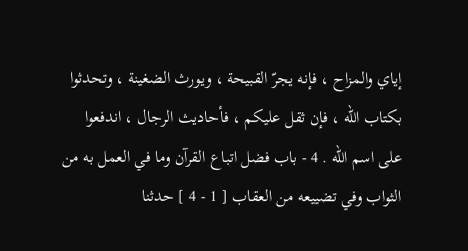إياي والمزاح ، فإنه يجرّ القبيحة ، ويورث الضغينة ، وتحدثوا بكتاب اللّه ، فإن ثقل عليكم ، فأحاديث الرجال ، اندفعوا على اسم اللّه . 4 - باب فضل اتباع القرآن وما في العمل به من الثواب وفي تضييعه من العقاب [ 1 - 4 ] حدثنا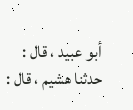أبو عبيد ، قال : حدثنا هشيم ، قال :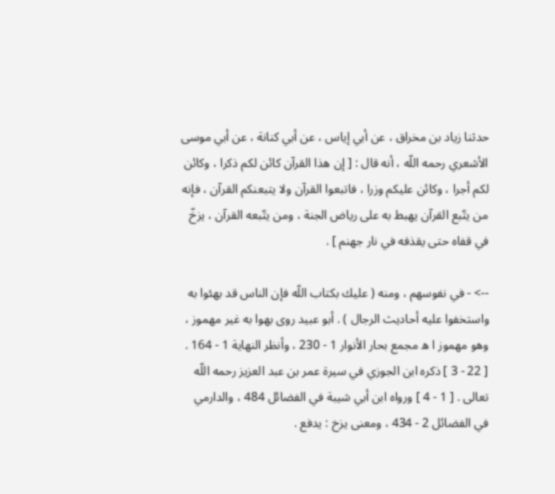حدثنا زياد بن مخراق ، عن أبي إياس ، عن أبي كنانة ، عن أبي موسى الأشعري رحمه اللّه ، أنه قال : [ إن هذا القرآن كائن لكم ذكرا ، وكائن لكم أجرا ، وكائن عليكم وزرا ، فاتبعوا القرآن ولا يتبعنكم القرآن ، فإنه من يتّبع القرآن يهبط به على رياض الجنة ، ومن يتّبعه القرآن ، يزخّ في قفاه حتى يقذفه في نار جهنم ] .

--> - في نفوسهم ، ومنه ( عليك بكتاب اللّه فإن الناس قد بهئوا به واستخفوا عليه أحاديث الرجال ) . أبو عبيد روى بهوا به غير مهموز ، وهو مهموز ا ه مجمع بحار الأنوار 1 - 230 ، وأنظر النهاية 1 - 164 . [ 22 - 3 ] ذكره ابن الجوزي في سيرة عمر بن عبد العزيز رحمه اللّه تعالى . [ 1 - 4 ] ورواه ابن أبي شيبة في الفضائل 484 ، والدارمي في الفضائل 2 - 434 ، ومعنى يزخ : يدفع .